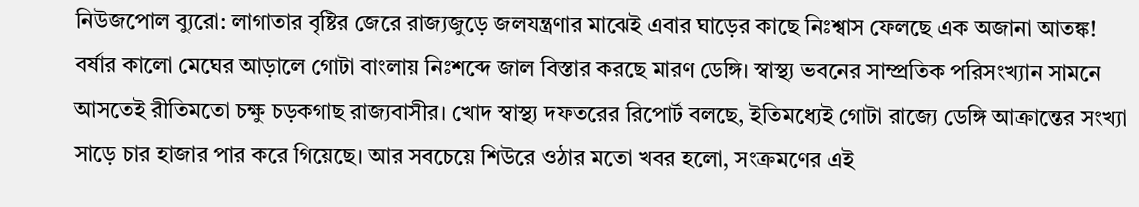নিউজপোল ব্যুরো: লাগাতার বৃষ্টির জেরে রাজ্যজুড়ে জলযন্ত্রণার মাঝেই এবার ঘাড়ের কাছে নিঃশ্বাস ফেলছে এক অজানা আতঙ্ক! বর্ষার কালো মেঘের আড়ালে গোটা বাংলায় নিঃশব্দে জাল বিস্তার করছে মারণ ডেঙ্গি। স্বাস্থ্য ভবনের সাম্প্রতিক পরিসংখ্যান সামনে আসতেই রীতিমতো চক্ষু চড়কগাছ রাজ্যবাসীর। খোদ স্বাস্থ্য দফতরের রিপোর্ট বলছে, ইতিমধ্যেই গোটা রাজ্যে ডেঙ্গি আক্রান্তের সংখ্যা সাড়ে চার হাজার পার করে গিয়েছে। আর সবচেয়ে শিউরে ওঠার মতো খবর হলো, সংক্রমণের এই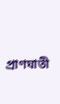প্রাণঘাতী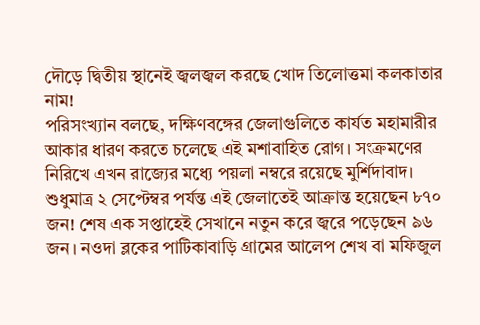দৌড়ে দ্বিতীয় স্থানেই জ্বলজ্বল করছে খোদ তিলোত্তমা কলকাতার নাম!
পরিসংখ্যান বলছে, দক্ষিণবঙ্গের জেলাগুলিতে কার্যত মহামারীর আকার ধারণ করতে চলেছে এই মশাবাহিত রোগ। সংক্রমণের নিরিখে এখন রাজ্যের মধ্যে পয়লা নম্বরে রয়েছে মুর্শিদাবাদ। শুধুমাত্র ২ সেপ্টেম্বর পর্যন্ত এই জেলাতেই আক্রান্ত হয়েছেন ৮৭০ জন! শেষ এক সপ্তাহেই সেখানে নতুন করে জ্বরে পড়েছেন ৯৬ জন। নওদা ব্লকের পাটিকাবাড়ি গ্রামের আলেপ শেখ বা মফিজুল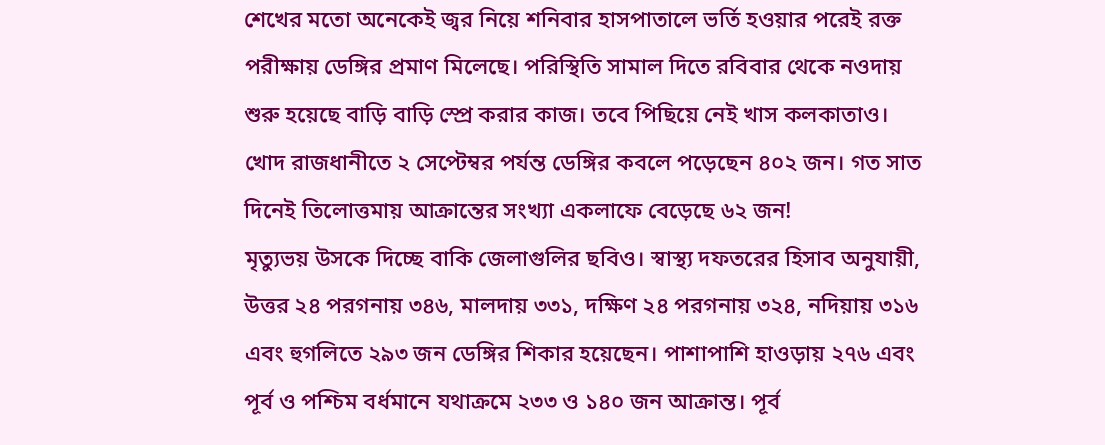শেখের মতো অনেকেই জ্বর নিয়ে শনিবার হাসপাতালে ভর্তি হওয়ার পরেই রক্ত পরীক্ষায় ডেঙ্গির প্রমাণ মিলেছে। পরিস্থিতি সামাল দিতে রবিবার থেকে নওদায় শুরু হয়েছে বাড়ি বাড়ি স্প্রে করার কাজ। তবে পিছিয়ে নেই খাস কলকাতাও। খোদ রাজধানীতে ২ সেপ্টেম্বর পর্যন্ত ডেঙ্গির কবলে পড়েছেন ৪০২ জন। গত সাত দিনেই তিলোত্তমায় আক্রান্তের সংখ্যা একলাফে বেড়েছে ৬২ জন!
মৃত্যুভয় উসকে দিচ্ছে বাকি জেলাগুলির ছবিও। স্বাস্থ্য দফতরের হিসাব অনুযায়ী, উত্তর ২৪ পরগনায় ৩৪৬, মালদায় ৩৩১, দক্ষিণ ২৪ পরগনায় ৩২৪, নদিয়ায় ৩১৬ এবং হুগলিতে ২৯৩ জন ডেঙ্গির শিকার হয়েছেন। পাশাপাশি হাওড়ায় ২৭৬ এবং পূর্ব ও পশ্চিম বর্ধমানে যথাক্রমে ২৩৩ ও ১৪০ জন আক্রান্ত। পূর্ব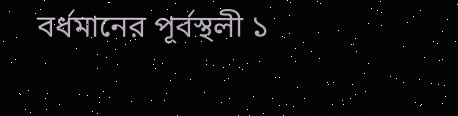বর্ধমানের পূর্বস্থলী ১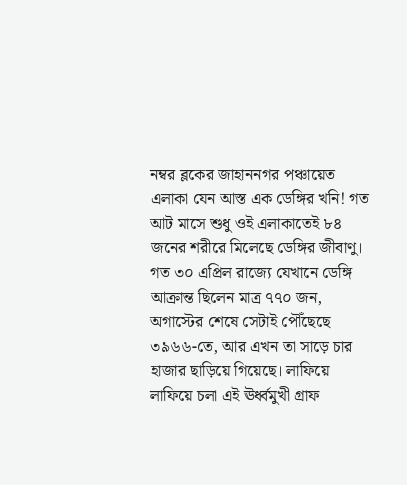নম্বর ব্লকের জাহাননগর পঞ্চায়েত এলাকা যেন আস্ত এক ডেঙ্গির খনি! গত আট মাসে শুধু ওই এলাকাতেই ৮৪ জনের শরীরে মিলেছে ডেঙ্গির জীবাণু। গত ৩০ এপ্রিল রাজ্যে যেখানে ডেঙ্গি আক্রান্ত ছিলেন মাত্র ৭৭০ জন, অগাস্টের শেষে সেটাই পৌঁছেছে ৩৯৬৬-তে, আর এখন তা সাড়ে চার হাজার ছাড়িয়ে গিয়েছে। লাফিয়ে লাফিয়ে চলা এই ঊর্ধ্বমুখী গ্রাফ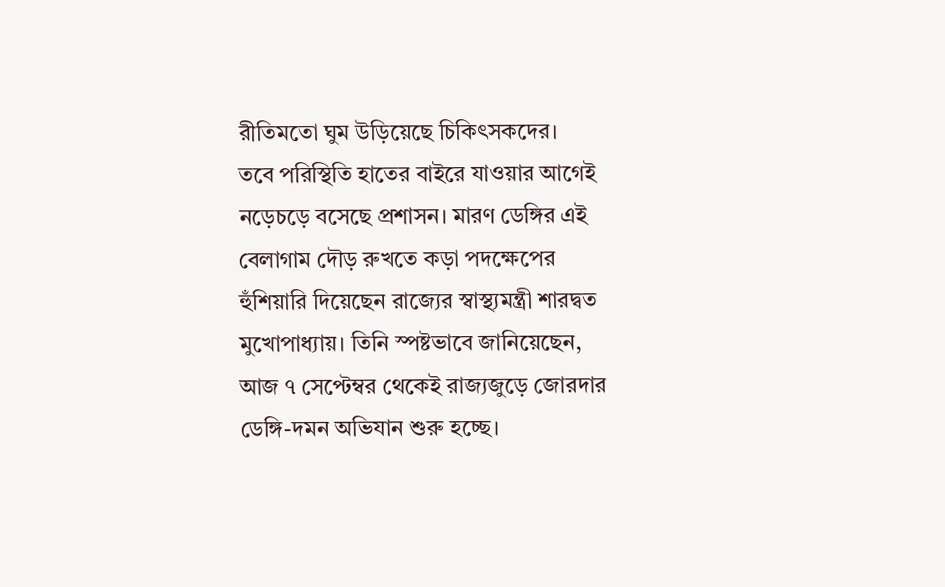রীতিমতো ঘুম উড়িয়েছে চিকিৎসকদের।
তবে পরিস্থিতি হাতের বাইরে যাওয়ার আগেই নড়েচড়ে বসেছে প্রশাসন। মারণ ডেঙ্গির এই বেলাগাম দৌড় রুখতে কড়া পদক্ষেপের হুঁশিয়ারি দিয়েছেন রাজ্যের স্বাস্থ্যমন্ত্রী শারদ্বত মুখোপাধ্যায়। তিনি স্পষ্টভাবে জানিয়েছেন, আজ ৭ সেপ্টেম্বর থেকেই রাজ্যজুড়ে জোরদার ডেঙ্গি-দমন অভিযান শুরু হচ্ছে।